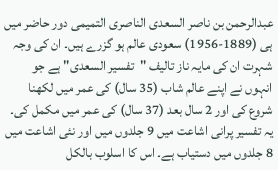عبدالرحمن بن ناصر السعدی الناصری التمیمی دور حاضر میں ہی (1889-1956) سعودی عالم ہو گزرے ہیں۔ ان کی وجہ شہرت ان کی مایہ ناز تالیف "تفسیر السعدی" ہے جو انہوں نے اپنے عالم شاب (35 سال) کی عمر میں لکھنا شروع کی اور 2 سال بعد (37 سال) کی عمر میں مکمل کی۔ یہ تفسیر پرانی اشاعت میں 9 جلدوں میں اور نئی اشاعت میں 8 جلدوں میں دستیاب ہے۔ اس کا اسلوب بالکل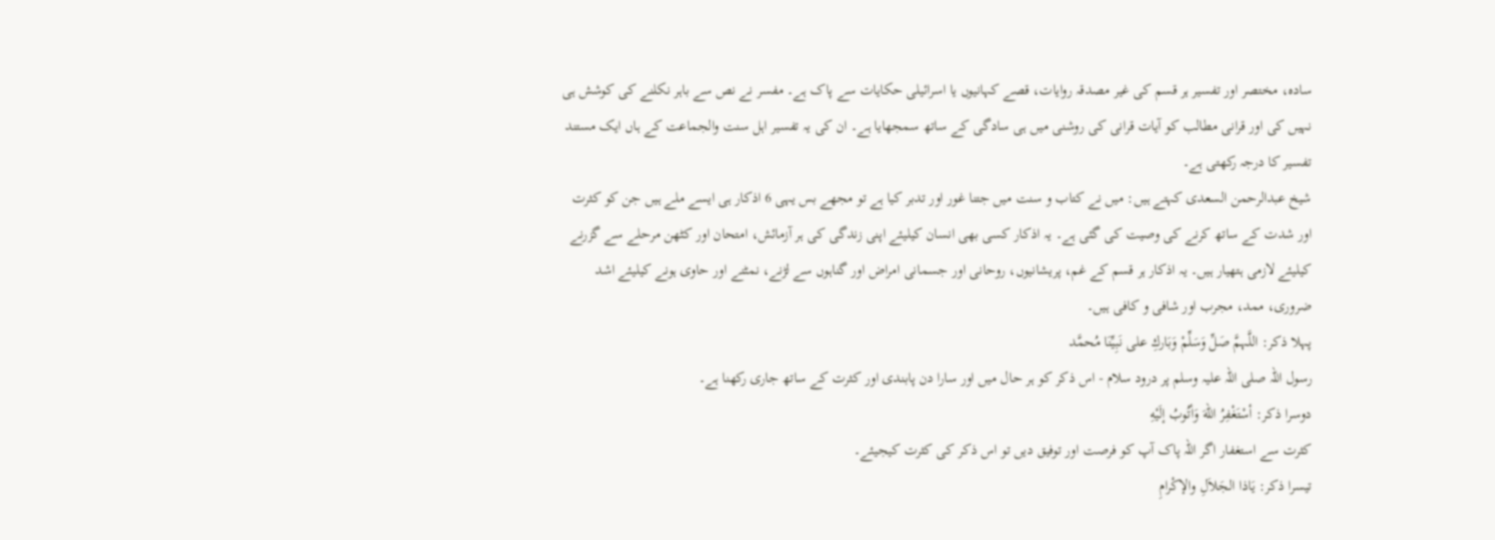سادہ، مختصر اور تفسیر ہر قسم کی غیر مصدقہ روایات، قصے کہانیوں یا اسرائیلی حکایات سے پاک ہے۔ مفسر نے نص سے باہر نکلنے کی کوشش ہی نہیں کی اور قرانی مطالب کو آیات قرانی کی روشنی میں ہی سادگی کے ساتھ سمجھایا ہے۔ ان کی یہ تفسیر اہل سنت والجماعت کے ہاں ایک مستند تفسیر کا درجہ رکھتی ہے۔
شیخ عبدالرحمن السعدی کہتے ہیں: میں نے کتاب و سنت میں جتنا غور اور تدبر کیا ہے تو مجھے بس یہی 6 اذکار ہی ایسے ملے ہیں جن کو کثرت اور شدت کے ساتھ کرنے کی وصیت کی گئی ہے۔ یہ اذکار کسی بھی انسان کیلیئے اپنی زندگی کی ہر آزمائش، امتحان اور کٹھن مرحلے سے گزرنے کیلیئے لازمی ہتھیار ہیں۔ یہ اذکار ہر قسم کے غم، پریشانیوں، روحانی اور جسمانی امراض اور گناہوں سے لڑنے، نمٹنے اور حاوی ہونے کیلیئے اشد ضروری، ممد، مجرب اور شافی و کافی ہیں۔
پہلا ذکر: اللَّہمَّ صَلِّ وَسَلِّمْ وَبَاركِ علی نَبِيِّنَا مُحمَّد
رسول اللہ صلی اللہ علیہ وسلم پر درود سلام - اس ذکر کو ہر حال میں اور سارا دن پابندی اور کثرت کے ساتھ جاری رکھنا ہے۔
دوسرا ذکر: أسْتَغْفِرُ اللهَ وَأتُوبُ إلَيْهِ
کثرت سے استغفار اگر اللہ پاک آپ کو فرصت اور توفیق دیں تو اس ذکر کی کثرت کیجیئے۔
تیسرا ذکر: يَاذا الجَلاَلِ والإكْرامِ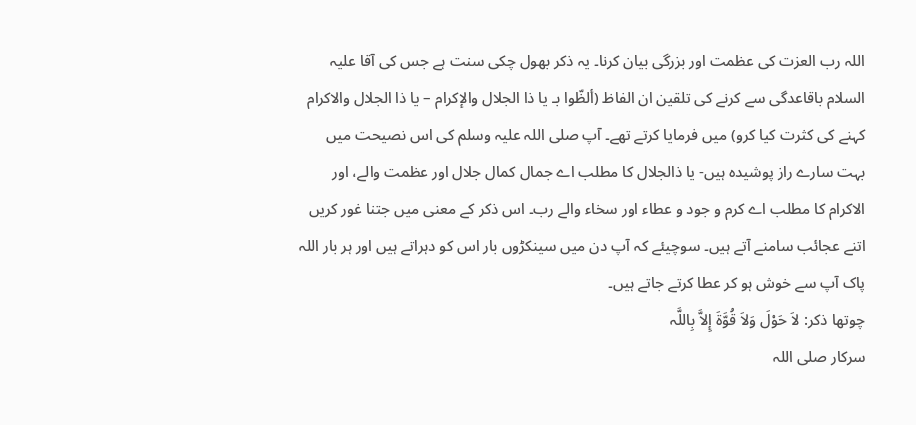اللہ رب العزت کی عظمت اور بزرگی بیان کرنا۔ یہ ذکر بھول چکی سنت ہے جس کی آقا علیہ السلام باقاعدگی سے کرنے کی تلقین ان الفاظ (ألظّوا بـ يا ذا الجلال والإكرام – یا ذا الجلال والاکرام کہنے کی کثرت کیا کرو) میں فرمایا کرتے تھے۔ آپ صلی اللہ علیہ وسلم کی اس نصیحت میں بہت سارے راز پوشیدہ ہیں- یا ذالجلال کا مطلب اے جمال کمال جلال اور عظمت والے، اور الاکرام کا مطلب اے کرم و جود و عطاء اور سخاء والے رب۔ اس ذکر کے معنی میں جتنا غور کریں اتنے عجائب سامنے آتے ہیں۔ سوچیئے کہ آپ دن میں سینکڑوں بار اس کو دہراتے ہیں اور ہر بار اللہ پاک آپ سے خوش ہو کر عطا کرتے جاتے ہیں۔
چوتھا ذکر: لاَ حَوْلَ وَلاَ قُوَّةَ إِلاَّ بِاللَّہ
سرکار صلی اللہ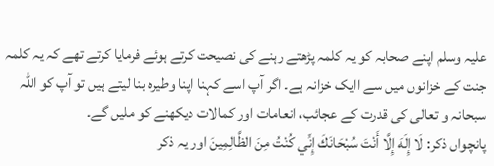علیہ وسلم اپنے صحابہ کو یہ کلمہ پڑھتے رہنے کی نصیحت کرتے ہوئے فرمایا کرتے تھے کہ یہ کلمہ جنت کے خزانوں میں سے اایک خزانہ ہے۔ اگر آپ اسے کہنا اپنا وطیرہ بنا لیتے ہیں تو آپ کو اللہ سبحانہ و تعالی کی قدرت کے عجائب، انعامات اور کمالات دیکھنے کو ملیں گے۔
پانچواں ذکر: لَا إِلَهَ إِلَّا أَنْتَ سُبْحَانَكَ إِنِّي كُنْتُ مِنَ الظَّالِمِينَ اور یہ ذکر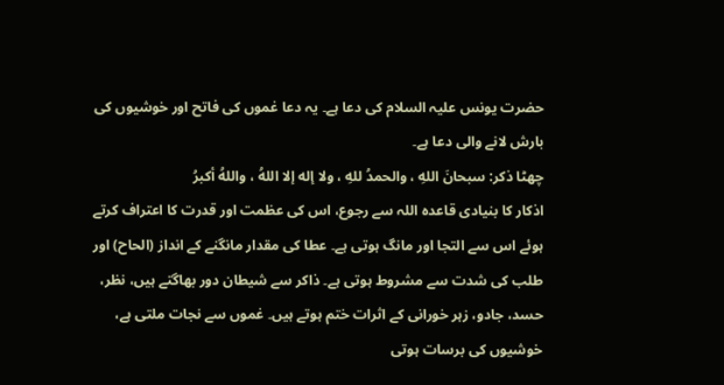حضرت یونس علیہ السلام کی دعا ہے۔ یہ دعا غموں کی فاتح اور خوشیوں کی بارش لانے والی دعا ہے۔
چھٹا ذکر: سبحانَ اللهِ ، والحمدُ للهِ ، ولا إله إلا اللهُ ، واللهُ أكبرُ
اذکار کا بنیادی قاعدہ اللہ سے رجوع، اس کی عظمت اور قدرت کا اعتراف کرتے ہوئے اس سے التجا اور مانگ ہوتی ہے۔ عطا کی مقدار مانگنے کے انداز (الحاح) اور طلب کی شدت سے مشروط ہوتی ہے۔ ذاکر سے شیطان دور بھاگتے ہیں، نظر، حسد، جادو، زہر خورانی کے اثرات ختم ہوتے ہیں۔ غموں سے نجات ملتی ہے، خوشیوں کی برسات ہوتی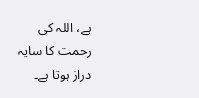ہے، اللہ کی رحمت کا سایہ دراز ہوتا ہے۔